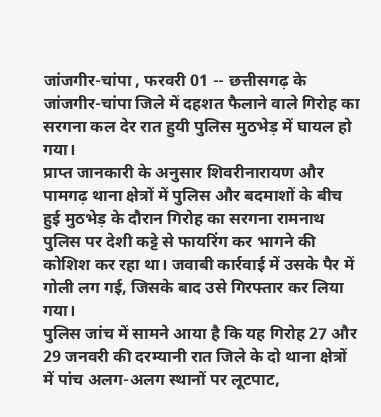जांजगीर-चांपा , फरवरी 01 -- छत्तीसगढ़ के जांजगीर-चांपा जिले में दहशत फैलाने वाले गिरोह का सरगना कल देर रात हुयी पुलिस मुठभेड़ में घायल हो गया।
प्राप्त जानकारी के अनुसार शिवरीनारायण और पामगढ़ थाना क्षेत्रों में पुलिस और बदमाशों के बीच हुई मुठभेड़ के दौरान गिरोह का सरगना रामनाथ पुलिस पर देशी कट्टे से फायरिंग कर भागने की कोशिश कर रहा था। जवाबी कार्रवाई में उसके पैर में गोली लग गई, जिसके बाद उसे गिरफ्तार कर लिया गया।
पुलिस जांच में सामने आया है कि यह गिरोह 27 और 29 जनवरी की दरम्यानी रात जिले के दो थाना क्षेत्रों में पांच अलग-अलग स्थानों पर लूटपाट,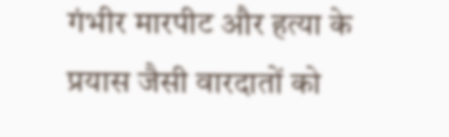गंभीर मारपीट और हत्या के प्रयास जैसी वारदातों को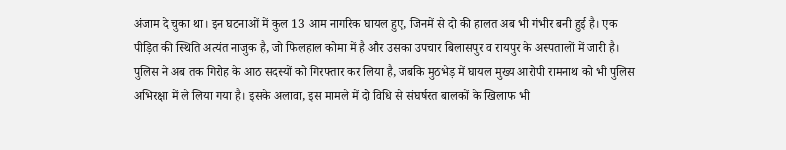अंजाम दे चुका था। इन घटनाओं में कुल 13 आम नागरिक घायल हुए, जिनमें से दो की हालत अब भी गंभीर बनी हुई है। एक पीड़ित की स्थिति अत्यंत नाजुक है, जो फिलहाल कोमा में है और उसका उपचार बिलासपुर व रायपुर के अस्पतालों में जारी है।
पुलिस ने अब तक गिरोह के आठ सदस्यों को गिरफ्तार कर लिया है, जबकि मुठभेड़ में घायल मुख्य आरोपी रामनाथ को भी पुलिस अभिरक्षा में ले लिया गया है। इसके अलावा, इस मामले में दो विधि से संघर्षरत बालकों के खिलाफ भी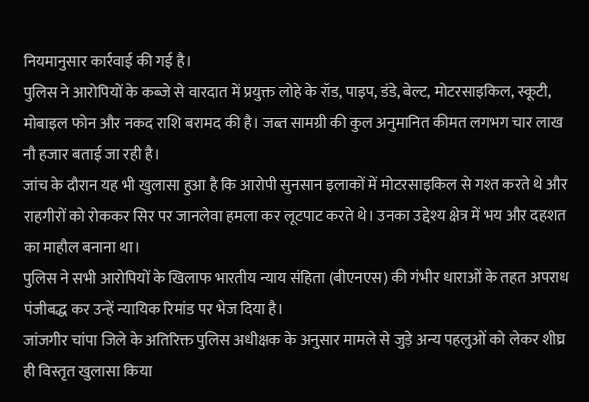नियमानुसार कार्रवाई की गई है।
पुलिस ने आरोपियों के कब्जे से वारदात में प्रयुक्त लोहे के रॉड, पाइप, डंडे, बेल्ट, मोटरसाइकिल, स्कूटी, मोबाइल फोन और नकद राशि बरामद की है। जब्त सामग्री की कुल अनुमानित कीमत लगभग चार लाख नौ हजार बताई जा रही है।
जांच के दौरान यह भी खुलासा हुआ है कि आरोपी सुनसान इलाकों में मोटरसाइकिल से गश्त करते थे और राहगीरों को रोककर सिर पर जानलेवा हमला कर लूटपाट करते थे। उनका उद्देश्य क्षेत्र में भय और दहशत का माहौल बनाना था।
पुलिस ने सभी आरोपियों के खिलाफ भारतीय न्याय संहिता (बीएनएस) की गंभीर धाराओं के तहत अपराध पंजीबद्ध कर उन्हें न्यायिक रिमांड पर भेज दिया है।
जांजगीर चांपा जिले के अतिरिक्त पुलिस अधीक्षक के अनुसार मामले से जुड़े अन्य पहलुओं को लेकर शीघ्र ही विस्तृत खुलासा किया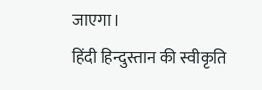जाएगा।
हिंदी हिन्दुस्तान की स्वीकृति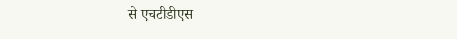से एचटीडीएस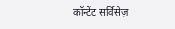कॉन्टेंट सर्विसेज़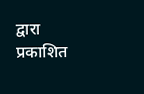द्वारा प्रकाशित